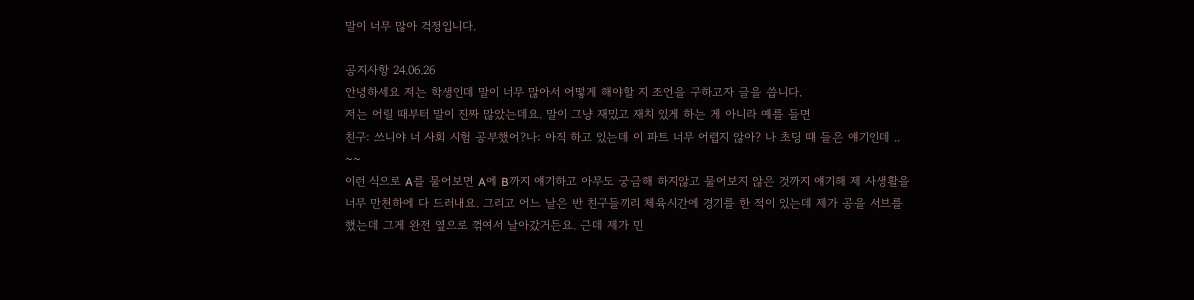말이 너무 많아 걱정입니다.

공지사항 24.06.26
안녕하세요 저는 학생인데 말이 너무 많아서 어떻게 해야할 지 조언을 구하고자 글을 씁니다.
저는 어릴 때부터 말이 진짜 많았는데요. 말이 그냥 재밌고 재치 있게 하는 게 아니라 예를 들면
친구: 쓰니야 너 사회 시험 공부했어?나: 아직 하고 있는데 이 파트 너무 어렵지 않아? 나 초딩 떄 들은 얘기인데 .. ~~
이런 식으로 A를 물어보면 A에 B까지 얘기하고 아무도 궁금해 하지않고 물어보지 않은 것까지 얘기해 제 사생활을 너무 만천하에 다 드러내요. 그리고 어느 날은 반 친구들끼리 체육시간에 경기를 한 적이 있는데 제가 공을 서브를 했는데 그게 완전 옆으로 꺾여서 날아갔거든요. 근데 제가 민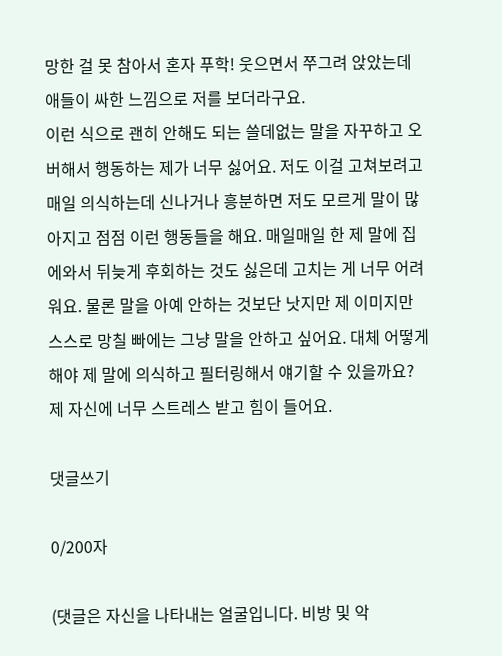망한 걸 못 참아서 혼자 푸학! 웃으면서 쭈그려 앉았는데 애들이 싸한 느낌으로 저를 보더라구요.
이런 식으로 괜히 안해도 되는 쓸데없는 말을 자꾸하고 오버해서 행동하는 제가 너무 싫어요. 저도 이걸 고쳐보려고 매일 의식하는데 신나거나 흥분하면 저도 모르게 말이 많아지고 점점 이런 행동들을 해요. 매일매일 한 제 말에 집에와서 뒤늦게 후회하는 것도 싫은데 고치는 게 너무 어려워요. 물론 말을 아예 안하는 것보단 낫지만 제 이미지만 스스로 망칠 빠에는 그냥 말을 안하고 싶어요. 대체 어떻게 해야 제 말에 의식하고 필터링해서 얘기할 수 있을까요?
제 자신에 너무 스트레스 받고 힘이 들어요.

댓글쓰기

0/200자

(댓글은 자신을 나타내는 얼굴입니다. 비방 및 악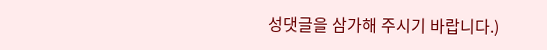성댓글을 삼가해 주시기 바랍니다.)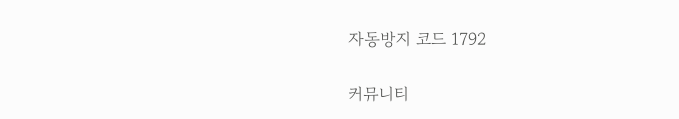자동방지 코드 1792

커뮤니티